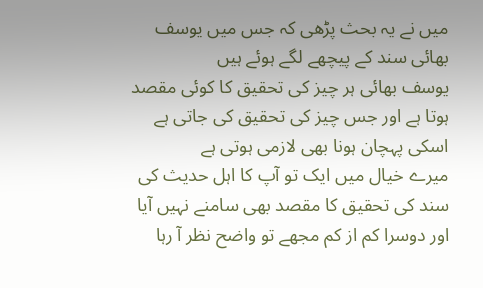میں نے یہ بحث پڑھی کہ جس میں یوسف بھائی سند کے پیچھے لگے ہوئے ہیں
یوسف بھائی ہر چیز کی تحقیق کا کوئی مقصد ہوتا ہے اور جس چیز کی تحقیق کی جاتی ہے اسکی پہچان ہونا بھی لازمی ہوتی ہے
میرے خیال میں ایک تو آپ کا اہل حدیث کی سند کی تحقیق کا مقصد بھی سامنے نہیں آیا اور دوسرا کم از کم مجھے تو واضح نظر آ رہا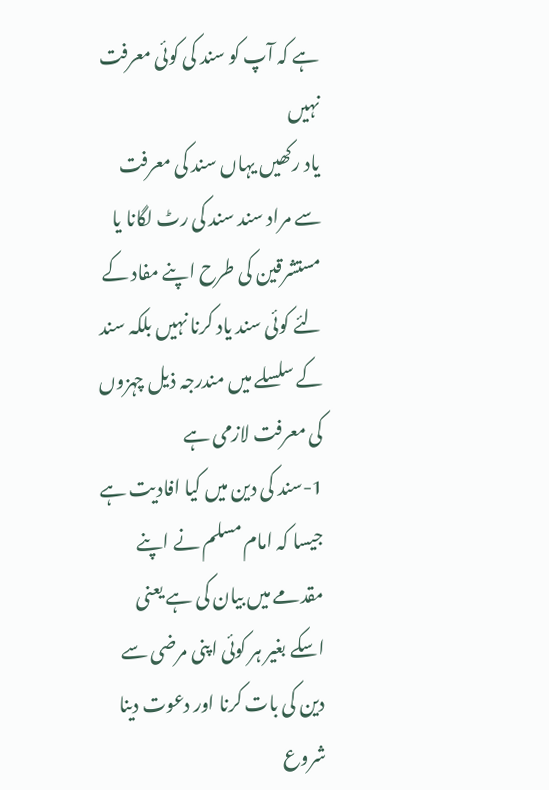ہے کہ آپ کو سند کی کوئی معرفت نہیں
یاد رکھیں یہاں سند کی معرفت سے مراد سند سند کی رٹ لگانا یا مستشرقین کی طرح اپنے مفاد کے لئے کوئی سند یاد کرنا نہیں بلکہ سند کے سلسلے میں مندرجہ ذیل چہزوں کی معرفت لازمی ہے
1-سند کی دین میں کیا افادیت ہے جیسا کہ امام مسلم نے اپنے مقدمے میں بیان کی ہے یعنی اسکے بغیر ہر کوئی اپنی مرضی سے دین کی بات کرنا اور دعوت دینا شروع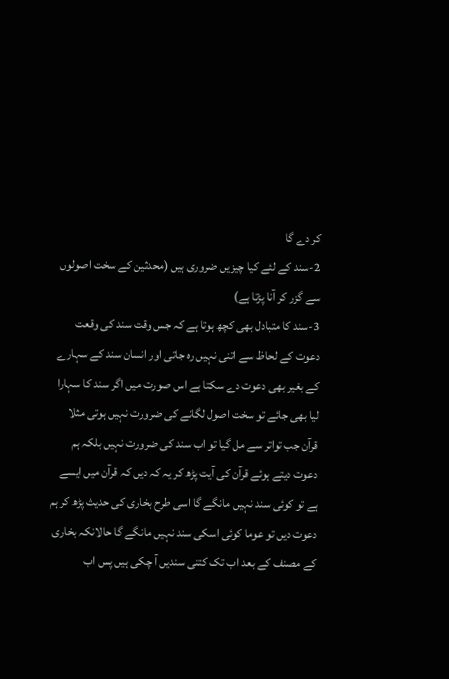کر دے گا
2-سند کے لئے کیا چیزیں ضروری ہیں (محدثین کے سخت اصولوں سے گزر کر آنا پڑتا ہے)
3-سند کا متبادل بھی کچھ ہوتا ہے کہ جس وقت سند کی وقعت دعوت کے لحاظ سے اتنی نہیں رہ جاتی اور انسان سند کے سہارے کے بغیر بھی دعوت دے سکتا ہے اس صورت میں اگر سند کا سہارا لیا بھی جائے تو سخت اصول لگانے کی ضرورت نہیں ہوتی مثلا قرآن جب تواتر سے مل گیا تو اب سند کی ضرورت نہیں بلکہ ہم دعوت دیتے ہوئے قرآن کی آیت پڑھ کر یہ کہ دیں کہ قرآن میں ایسے ہے تو کوئی سند نہیں مانگے گا اسی طرح بخاری کی حدیث پڑھ کر ہم دعوت دیں تو عوما کوئی اسکی سند نہیں مانگے گا حالانکہ بخاری کے مصنف کے بعد اب تک کتنی سندیں آ چکی ہیں پس اب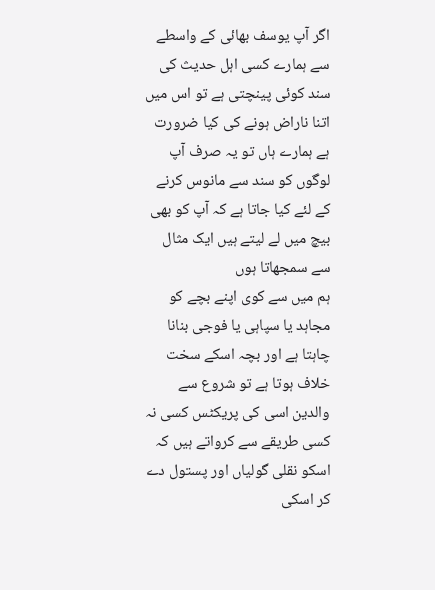اگر آپ یوسف بھائی کے واسطے سے ہمارے کسی اہل حدیث کی سند کوئی پینچتی ہے تو اس میں اتنا ناراض ہونے کی کیا ضرورت ہے ہمارے ہاں تو یہ صرف آپ لوگوں کو سند سے مانوس کرنے کے لئے کیا جاتا ہے کہ آپ کو بھی بیچ میں لے لیتے ہیں ایک مثال سے سمجھاتا ہوں
ہم میں سے کوی اپنے بچے کو مجاہد یا سپاہی یا فوجی بنانا چاہتا ہے اور بچہ اسکے سخت خلاف ہوتا ہے تو شروع سے والدین اسی کی پریکٹس کسی نہ کسی طریقے سے کرواتے ہیں کہ اسکو نقلی گولیاں اور پستول دے کر اسکی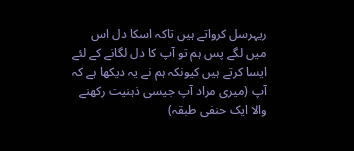ریہرسل کرواتے ہیں تاکہ اسکا دل اس میں لگے پس ہم تو آپ کا دل لگانے کے لئے ایسا کرتے ہیں کیونکہ ہم نے یہ دیکھا ہے کہ آپ (میری مراد آپ جیسی ذہنیت رکھنے والا ایک حنفی طبقہ)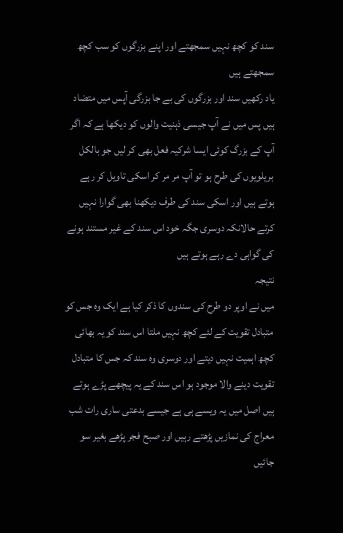سند کو کچھ نہیں سمجھتے اور اپنے بزرگوں کو سب کچھ سمجھتے ہیں
یاد رکھیں سند اور بزرگوں کی بے جا بزرگی آپس میں متضاد ہیں پس میں نے آپ جیسی ذہنیت والوں کو دیکھا ہے کہ اگر آپ کے بزرگ کوئی ایسا شرکیہ فعل بھی کر لیں جو بالکل بریلویوں کی طرح ہو تو آپ مر مر کر اسکی تاویل کر رہے ہوتے ہیں اور اسکی سند کی طرف دیکھنا بھی گوارا نہیں کرتے حالانکہ دوسری جگہ خود اس سند کے غیر مستند ہونے کی گواہی دے رہے ہوتے ہیں
نتیجہ
میں نے اوپر دو طرح کی سندوں کا ذکر کیا ہے ایک وہ جس کو متبادل تقویت کے لئے کچھ نہیں ملتا اس سند کو یہ بھائی کچھ اہمیت نہیں دیتے اور دوسری وہ سند کہ جس کا متبادل تقویت دینے والا موجود ہو اس سند کے یہ پیچھے پڑے ہوتے ہیں اصل میں یہ ویسے ہی ہے جیسے بدعتی ساری رات شب معراج کی نمازیں پڑھتے رہیں اور صبح فجر پڑھے بغیر سو جائیں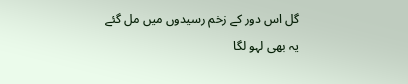گل اس دور کے زخم رسیدوں میں مل گئے
یہ بھی لہو لگا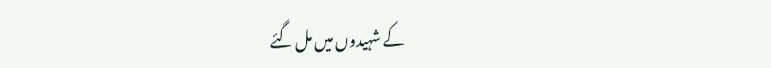کے شہیدوں میں مل گئے